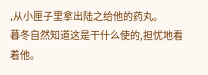,从小匣子里拿出陆之给他的药丸。
暮冬自然知道这是干什么使的,担忧地看着他。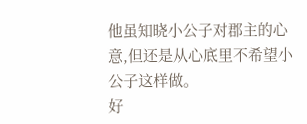他虽知晓小公子对郡主的心意,但还是从心底里不希望小公子这样做。
好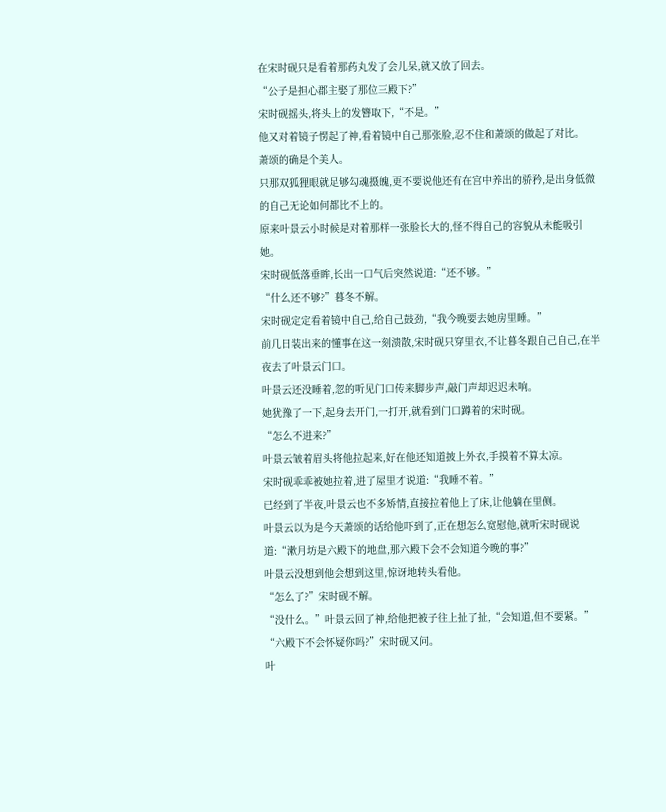在宋时砚只是看着那药丸发了会儿呆,就又放了回去。
“公子是担心郡主娶了那位三殿下?”
宋时砚摇头,将头上的发簪取下,“不是。”
他又对着镜子愣起了神,看着镜中自己那张脸,忍不住和萧颂的做起了对比。
萧颂的确是个美人。
只那双狐狸眼就足够勾魂摄魄,更不要说他还有在宫中养出的骄矜,是出身低微的自己无论如何都比不上的。
原来叶景云小时候是对着那样一张脸长大的,怪不得自己的容貌从未能吸引她。
宋时砚低落垂眸,长出一口气后突然说道:“还不够。”
“什么还不够?”暮冬不解。
宋时砚定定看着镜中自己,给自己鼓劲,“我今晚要去她房里睡。”
前几日装出来的懂事在这一刻溃散,宋时砚只穿里衣,不让暮冬跟自己自己,在半夜去了叶景云门口。
叶景云还没睡着,忽的听见门口传来脚步声,敲门声却迟迟未响。
她犹豫了一下,起身去开门,一打开,就看到门口蹲着的宋时砚。
“怎么不进来?”
叶景云皱着眉头将他拉起来,好在他还知道披上外衣,手摸着不算太凉。
宋时砚乖乖被她拉着,进了屋里才说道:“我睡不着。”
已经到了半夜,叶景云也不多矫情,直接拉着他上了床,让他躺在里侧。
叶景云以为是今天萧颂的话给他吓到了,正在想怎么宽慰他,就听宋时砚说道:“漱月坊是六殿下的地盘,那六殿下会不会知道今晚的事?”
叶景云没想到他会想到这里,惊讶地转头看他。
“怎么了?”宋时砚不解。
“没什么。”叶景云回了神,给他把被子往上扯了扯,“会知道,但不要紧。”
“六殿下不会怀疑你吗?”宋时砚又问。
叶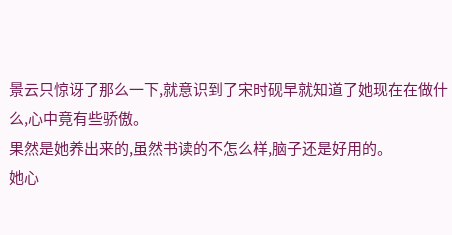景云只惊讶了那么一下,就意识到了宋时砚早就知道了她现在在做什么,心中竟有些骄傲。
果然是她养出来的,虽然书读的不怎么样,脑子还是好用的。
她心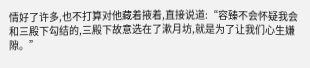情好了许多,也不打算对他藏着掖着,直接说道:“容臻不会怀疑我会和三殿下勾结的,三殿下故意选在了漱月坊,就是为了让我们心生嫌隙。”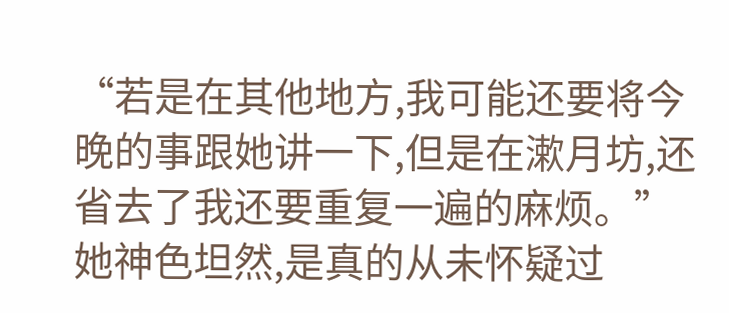“若是在其他地方,我可能还要将今晚的事跟她讲一下,但是在漱月坊,还省去了我还要重复一遍的麻烦。”
她神色坦然,是真的从未怀疑过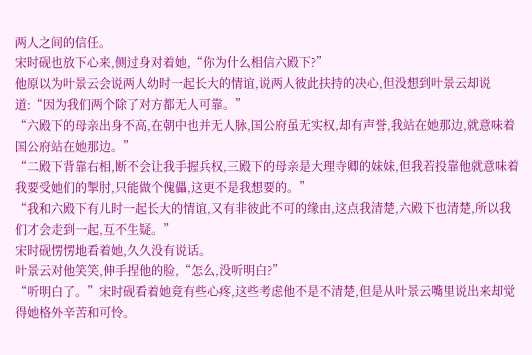两人之间的信任。
宋时砚也放下心来,侧过身对着她,“你为什么相信六殿下?”
他原以为叶景云会说两人幼时一起长大的情谊,说两人彼此扶持的决心,但没想到叶景云却说道:“因为我们两个除了对方都无人可靠。”
“六殿下的母亲出身不高,在朝中也并无人脉,国公府虽无实权,却有声誉,我站在她那边,就意味着国公府站在她那边。”
“二殿下背靠右相,断不会让我手握兵权,三殿下的母亲是大理寺卿的妹妹,但我若投靠他就意味着我要受她们的掣肘,只能做个傀儡,这更不是我想要的。”
“我和六殿下有儿时一起长大的情谊,又有非彼此不可的缘由,这点我清楚,六殿下也清楚,所以我们才会走到一起,互不生疑。”
宋时砚愣愣地看着她,久久没有说话。
叶景云对他笑笑,伸手捏他的脸,“怎么,没听明白?”
“听明白了。”宋时砚看着她竟有些心疼,这些考虑他不是不清楚,但是从叶景云嘴里说出来却觉得她格外辛苦和可怜。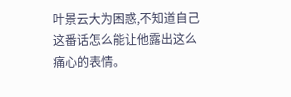叶景云大为困惑,不知道自己这番话怎么能让他露出这么痛心的表情。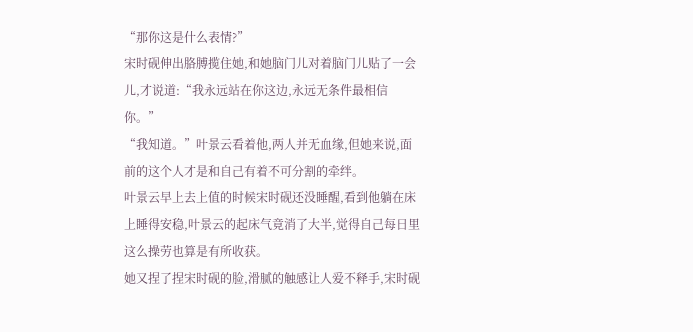“那你这是什么表情?”
宋时砚伸出胳膊揽住她,和她脑门儿对着脑门儿贴了一会儿,才说道:“我永远站在你这边,永远无条件最相信你。”
“我知道。”叶景云看着他,两人并无血缘,但她来说,面前的这个人才是和自己有着不可分割的牵绊。
叶景云早上去上值的时候宋时砚还没睡醒,看到他躺在床上睡得安稳,叶景云的起床气竟消了大半,觉得自己每日里这么操劳也算是有所收获。
她又捏了捏宋时砚的脸,滑腻的触感让人爱不释手,宋时砚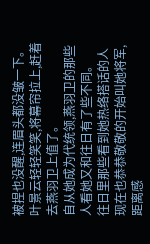被捏也没醒,连眉头都没皱一下。
叶景云轻轻笑笑,将幕帘拉上,赶着去燕羽卫上值了。
自从她成为代统领,燕羽卫的那些人看她又和往日有了些不同。
往日里那些看到她热络搭话的人现在也恭恭敬敬的开始叫她将军,距离感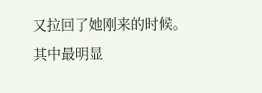又拉回了她刚来的时候。
其中最明显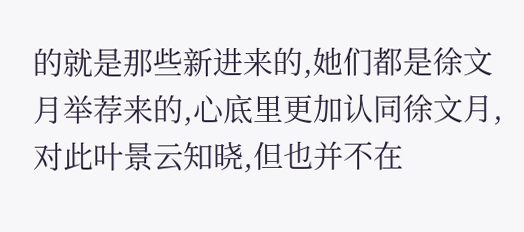的就是那些新进来的,她们都是徐文月举荐来的,心底里更加认同徐文月,对此叶景云知晓,但也并不在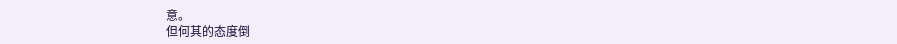意。
但何其的态度倒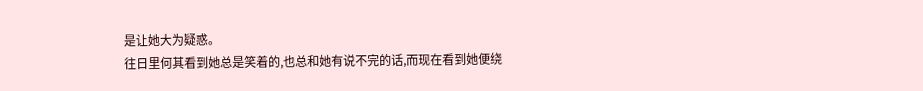是让她大为疑惑。
往日里何其看到她总是笑着的,也总和她有说不完的话,而现在看到她便绕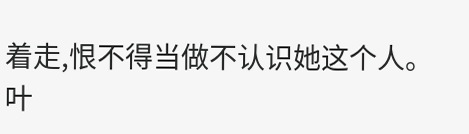着走,恨不得当做不认识她这个人。
叶